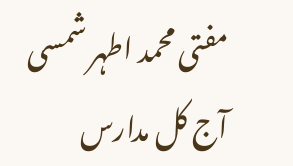مفتی محمد اطہر شمسی
آج کل مدارس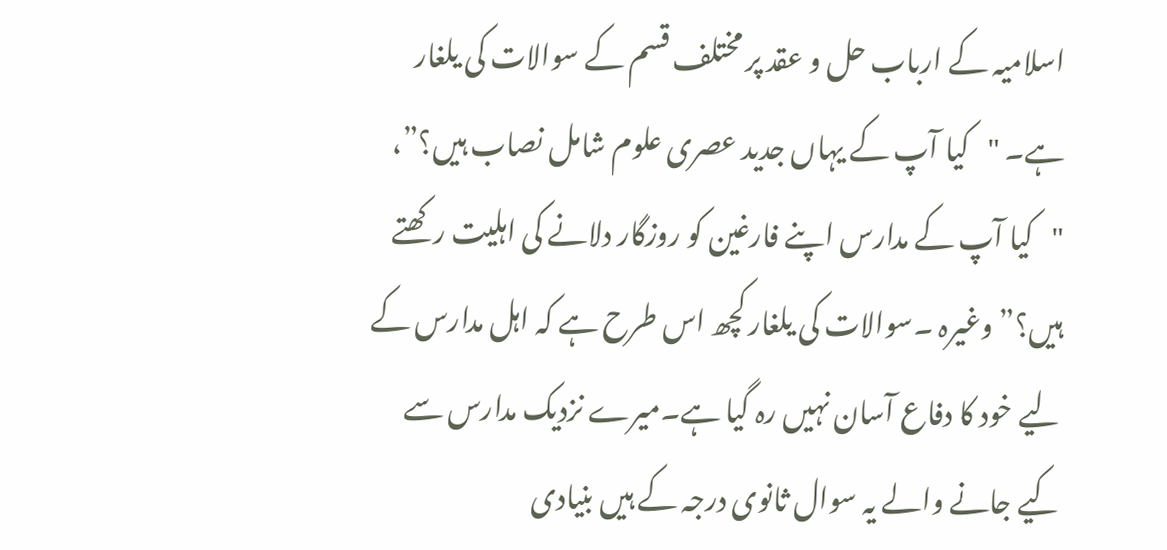اسلامیہ کے ارباب حل و عقد پر مختلف قسم کے سوالات کی یلغار ہے۔ "کیا آپ کے یہاں جدید عصری علوم شامل نصاب ہیں؟”، "کیا آپ کے مدارس اپنے فارغین کو روزگار دلانے کی اہلیت رکھتے ہیں؟” وغیرہ ۔سوالات کی یلغار کچھ اس طرح ہے کہ اہل مدارس کے لیے خود کا دفاع آسان نہیں رہ گیا ہے۔میرے نزدیک مدارس سے کیے جانے والے یہ سوال ثانوی درجہ کے ہیں بنیادی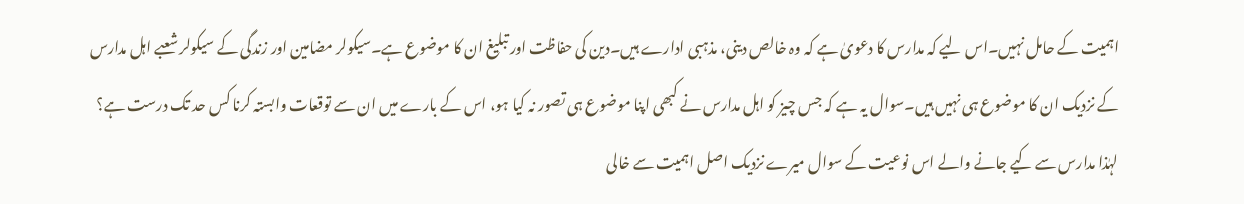اہمیت کے حامل نہیں۔اس لیے کہ مدارس کا دعویٰ ہے کہ وہ خالص دینی، مذہبی ادارے ہیں۔دین کی حفاظت اور تبلیغ ان کا موضوع ہے۔سیکولر مضامین اور زندگی کے سیکولر شعبے اہل مدارس کے نزدیک ان کا موضوع ہی نہیں ہیں۔سوال یہ ہے کہ جس چیز کو اہل مدارس نے کبھی اپنا موضوع ہی تصور نہ کیا ہو، اس کے بارے میں ان سے توقعات وابستہ کرنا کس حد تک درست ہے؟ لہٰذا مدارس سے کیے جانے والے اس نوعیت کے سوال میرے نزدیک اصل اہمیت سے خالی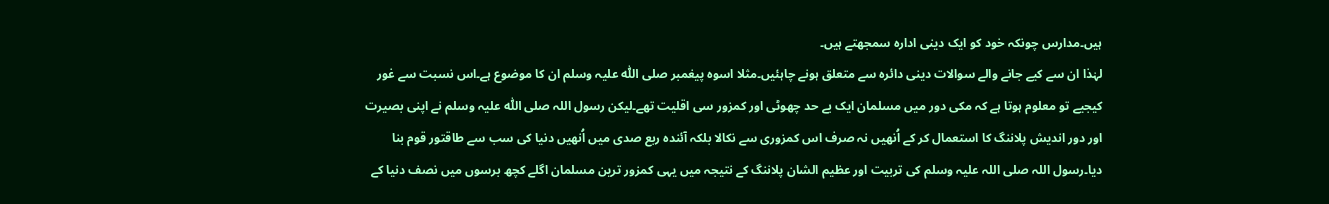ہیں۔مدارس چونکہ خود کو ایک دینی ادارہ سمجھتے ہیں۔
لہٰذا ان سے کیے جانے والے سوالات دینی دائرہ سے متعلق ہونے چاہئیں۔مثلا اسوہ پیغمبر صلی اللّٰہ علیہ وسلم ان کا موضوع ہے۔اس نسبت سے غور کیجیے تو معلوم ہوتا ہے کہ مکی دور میں مسلمان ایک بے حد چھوٹی اور کمزور سی اقلیت تھے۔لیکن رسول اللہ صلی اللّٰہ علیہ وسلم نے اپنی بصیرت اور دور اندیش پلاننگ کا استعمال کر کے اُنھیں نہ صرف اس کمزوری سے نکالا بلکہ آئندہ ربع صدی میں اُنھیں دنیا کی سب سے طاقتور قوم بنا دیا۔رسول اللہ صلی اللہ علیہ وسلم کی تربیت اور عظیم الشان پلاننگ کے نتیجہ میں یہی کمزور ترین مسلمان اگلے کچھ برسوں میں نصف دنیا کے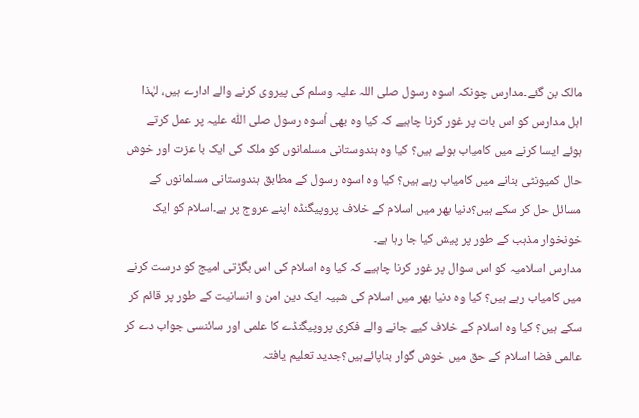مالک بن گئے۔مدارس چونکہ اسوہ رسول صلی اللہ علیہ وسلم کی پیروی کرنے والے ادارے ہیں، لہٰذا اہل مدارس کو اس بات پر غور کرنا چاہیے کہ کیا وہ بھی اُسوه رسول صلی اللّٰہ علیہ پر عمل کرتے ہوئے ایسا کرنے میں کامیاب ہوئے ہیں؟ کیا وہ ہندوستانی مسلمانوں کو ملک کی ایک با عزت اور خوش حال کمیونٹی بنانے میں کامیاب رہے ہیں؟ کیا وہ اسوہ رسول کے مطابق ہندوستانی مسلمانوں کے مسائل حل کر سکے ہیں؟دنیا بھر میں اسلام کے خلاف پروپیگنڈہ اپنے عروج پر ہے۔اسلام کو ایک خونخوار مذہب کے طور پر پیش کیا جا رہا ہے۔
مدارس اسلامیہ کو اس سوال پر غور کرنا چاہیے کہ کیا وہ اسلام کی اس بگڑتی امیج کو درست کرنے میں کامیاب رہے ہیں؟ کیا وہ دنیا بھر میں اسلام کی شبیہ ایک دین امن و انسانیت کے طور پر قائم کر سکے ہیں؟ کیا وہ اسلام کے خلاف کیے جانے والے فکری پروپیگنڈے کا علمی اور سائنسی جواب دے کر عالمی فضا اسلام کے حق میں خوش گوار بناپائےہیں؟جدید تعلیم یافتہ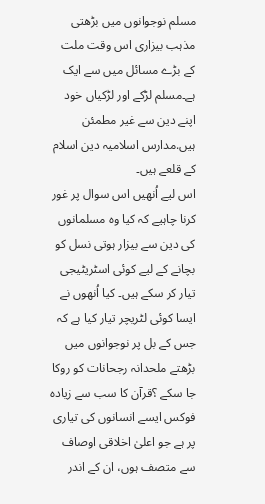مسلم نوجوانوں میں بڑھتی مذہب بیزاری اس وقت ملت کے بڑے مسائل میں سے ایک ہے۔مسلم لڑکے اور لڑکیاں خود اپنے دین سے غیر مطمئن ہیں.مدارس اسلامیہ دين اسلام کے قلعے ہیں۔
اس لیے اُنھیں اس سوال پر غور کرنا چاہیے کہ کیا وہ مسلمانوں کی دین سے بیزار ہوتی نسل کو بچانے کے لیے کوئی اسٹریٹیجی تیار کر سکے ہیں۔ کیا اُنھوں نے ایسا کوئی لٹریچر تیار کیا ہے کہ جس کے بل پر نوجوانوں میں بڑھتے ملحدانہ رجحانات کو روکا جا سکے ؟قرآن کا سب سے زیادہ فوکس ایسے انسانوں کی تیاری پر ہے جو اعلیٰ اخلاقی اوصاف سے متصف ہوں، ان کے اندر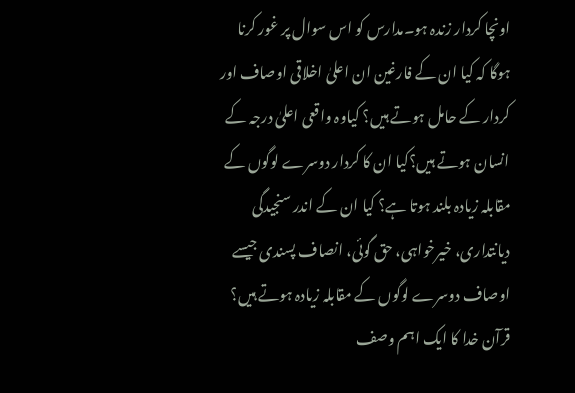اونچا کردار زندہ ہو۔مدارس کو اس سوال پر غور کرنا ہوگا کہ کیا ان کے فارغین ان اعلیٰ اخلاقی اوصاف اور کردار کے حامل ہوتے ہیں؟ کیاوہ واقعی اعلیٰ درجہ کے انسان ہوتے ہیں؟کیا ان کا کردار دوسرے لوگوں کے مقابلہ زیادہ بلند ہوتا ہے؟ کیا ان کے اندر سنجیدگی دیانتداری، خیرخواہی، حق گوئی، انصاف پسندی جیسے اوصاف دوسرے لوگوں کے مقابلہ زیادہ ہوتے ہیں؟ قرآن خدا کا ایک اہم وصف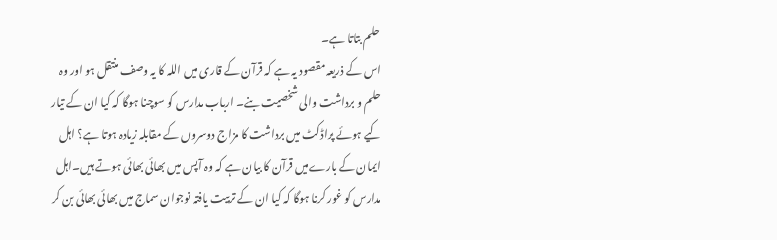حلم بتاتا ہے۔
اس کے ذریعہ مقصود یہ ہے کہ قرآن کے قاری میں اللہ کا یہ وصف منتقل ہو اور وہ حلم و برداشت والی شخصیت بنے۔ ارباب مدارس کو سوچنا ہوگا کہ کیا ان کے تیار کیے ہوئے پراڈکٹ میں برداشت کا مزاج دوسروں کے مقابلہ زیادہ ہوتا ہے؟ اہل ایمان کے بارےمیں قرآن کا بیان ہے کہ وہ آپس میں بھائی بھائی ہوتے ہیں۔اہل مدارس کو غور کرنا ہوگا کہ کیا ان کے تربیت یافتہ نوجوان سماج میں بھائی بھائی بن کر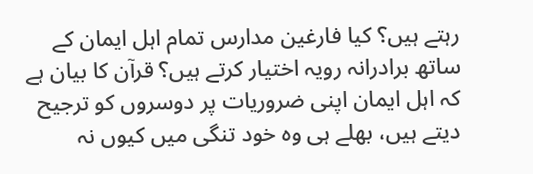رہتے ہیں؟ کیا فارغین مدارس تمام اہل ایمان کے ساتھ برادرانہ رویہ اختیار کرتے ہیں؟ قرآن کا بیان ہے کہ اہل ایمان اپنی ضروریات پر دوسروں کو ترجیح دیتے ہیں، بھلے ہی وہ خود تنگی میں کیوں نہ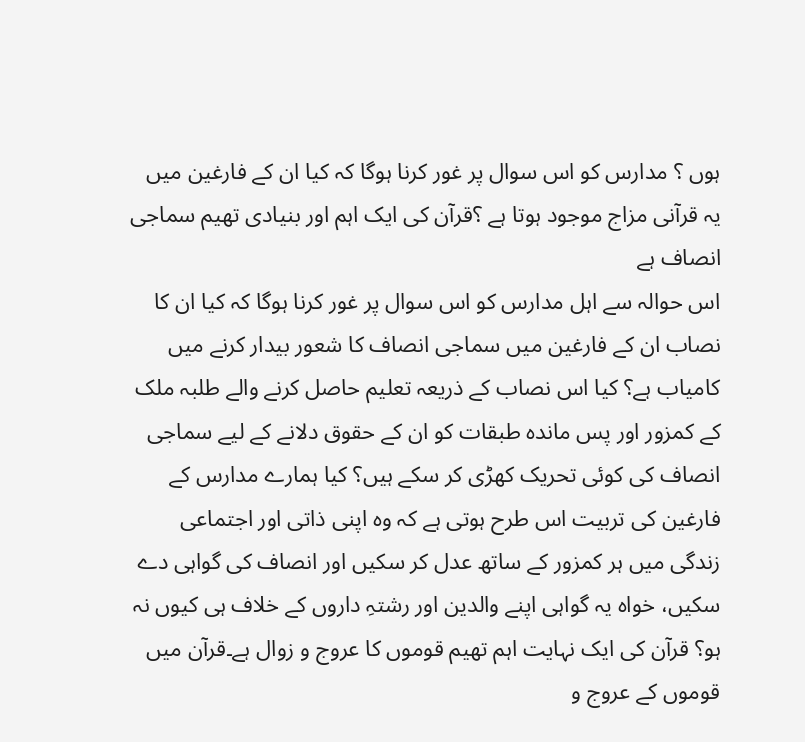ہوں ؟ مدارس کو اس سوال پر غور کرنا ہوگا کہ کیا ان کے فارغین میں یہ قرآنی مزاج موجود ہوتا ہے ؟قرآن کی ایک اہم اور بنیادی تھیم سماجی انصاف ہے
اس حوالہ سے اہل مدارس کو اس سوال پر غور کرنا ہوگا کہ کیا ان کا نصاب ان کے فارغین میں سماجی انصاف کا شعور بیدار کرنے میں کامیاب ہے؟ کیا اس نصاب کے ذریعہ تعلیم حاصل کرنے والے طلبہ ملک کے کمزور اور پس ماندہ طبقات کو ان کے حقوق دلانے کے لیے سماجی انصاف کی کوئی تحریک کھڑی کر سکے ہیں؟ کیا ہمارے مدارس کے فارغین کی تربیت اس طرح ہوتی ہے کہ وہ اپنی ذاتی اور اجتماعی زندگی میں ہر کمزور کے ساتھ عدل کر سکیں اور انصاف کی گواہی دے سکیں، خواہ یہ گواہی اپنے والدین اور رشتہِ داروں کے خلاف ہی کیوں نہ ہو؟ قرآن کی ایک نہایت اہم تھیم قوموں کا عروج و زوال ہے۔قرآن میں قوموں کے عروج و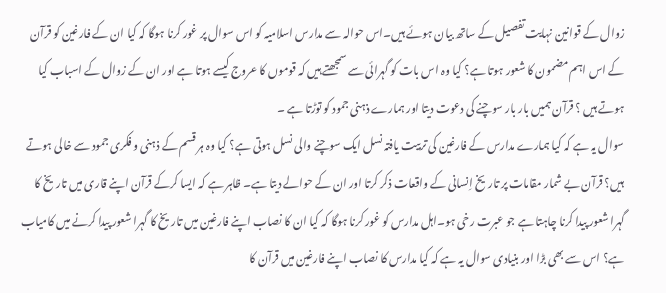زوال کے قوانین نہایت تفصیل کے ساتھ بیان ہوئے ہیں۔اس حوالہ سے مدارس اسلامیہ کو اس سوال پر غور کرنا ہوگا کہ کیا ان کے فارغین کو قرآن کے اس اہم مضمون کا شعور ہوتا ہے؟ کیا وہ اس بات کو گہرائی سے سمجھتے ہیں کہ قوموں کا عروج کیسے ہوتا ہے اور ان کے زوال کے اسباب کیا ہوتے ہیں ؟ قرآن ہمیں بار بار سوچنے کی دعوت دیتا اور ہمارے ذہنی جمود کو توڑتا ہے ۔
سوال یہ ہے کہ کیا ہمارے مدارس کے فارغین کی تربیت یافتہ نسل ایک سوچنے والی نسل ہوتی ہے؟ کیا وہ ہر قسم کے ذہنی و فکری جمود سے خالی ہوتے ہیں؟ قرآن بے شمار مقامات پر تاریخ اِنسانی کے واقعات ذکر کرتا اور ان کے حوالے دیتا ہے۔ ظاہر ہے کہ ایسا کرکے قرآن اپنے قاری میں تاریخ کا گہرا شعور پیدا کرنا چاہتا ہے جو عبرت رخی ہو۔اہل مدارس کو غور کرنا ہوگا کہ کیا ان کا نصاب اپنے فارغین میں تاریخ کا گہرا شعور پیدا کرنے میں کامیاب ہے؟ اس سے بھی بڑا اور بنیادی سوال یہ ہے کہ کیا مدارس کا نصاب اپنے فارغین میں قرآن کا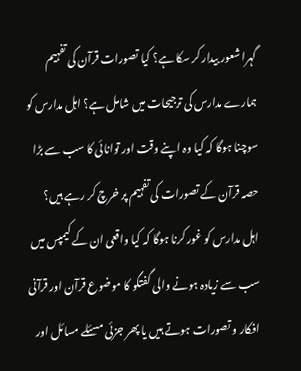گہرا شعور بیدار کر سکا ہے؟ کیا تصورات قرآن کی تفہیم ہمارے مدارس کی ترجیحات میں شامل ہے؟ اہل مدارس کو سوچنا ہوگا کہ کیا وہ اپنے وقت اور توانائی کا سب سے بڑا حصہ قرآن کے تصورات کی تفہیم پر خرچ کر رہے ہیں؟
اہل مدارس کو غور کرنا ہوگا کہ کیا واقعی ان کے کیمپس میں سب سے زیادہ ہونے والی گفتگو کا موضوع قرآن اور قرآنی افکار و تصورات ہوتے ہیں یا پھر جزئی مسئلے مسائل اور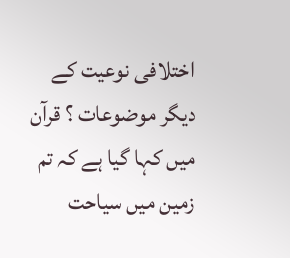اختلافی نوعیت کے دیگر موضوعات ؟ قرآن میں کہا گیا ہے کہ تم زمین میں سیاحت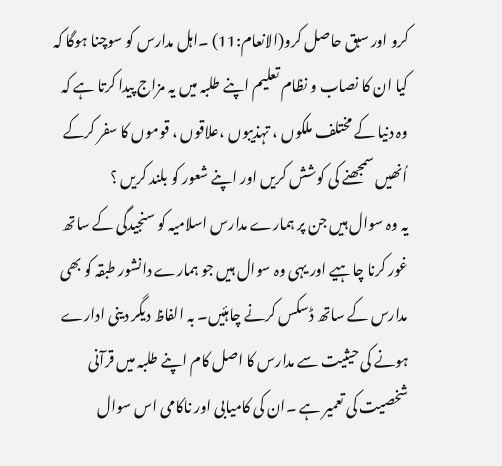کرو اور سبق حاصل کرو(الانعام:11) ۔اہل مدارس کو سوچنا ہوگا کہ کیا ان کا نصاب و نظام تعلیم اپنے طلبہ میں یہ مزاج پیدا کرتا ہے کہ وہ دنیا کے مختلف ملکوں ، تہذیبوں ،علاقوں ، قوموں کا سفر کرکے اُنھیں سمجھنے کی کوشش کریں اور اپنے شعور کو بلند کریں ؟
یہ وہ سوال ہیں جن پر ہمارے مدارس اسلامیہ کو سنجیدگی کے ساتھ غور کرنا چاہیے اور یہی وہ سوال ہیں جو ہمارے دانشور طبقہ کو بھی مدارس کے ساتھ ڈسکس کرنے چاہئیں۔ بہ الفاظ دیگر دینی ادارے ہونے کی حیثیت سے مدارس کا اصل کام اپنے طلبہ میں قرآنی شخصیت کی تعمیر ہے ۔ان کی کامیابی اور ناکامی اس سوال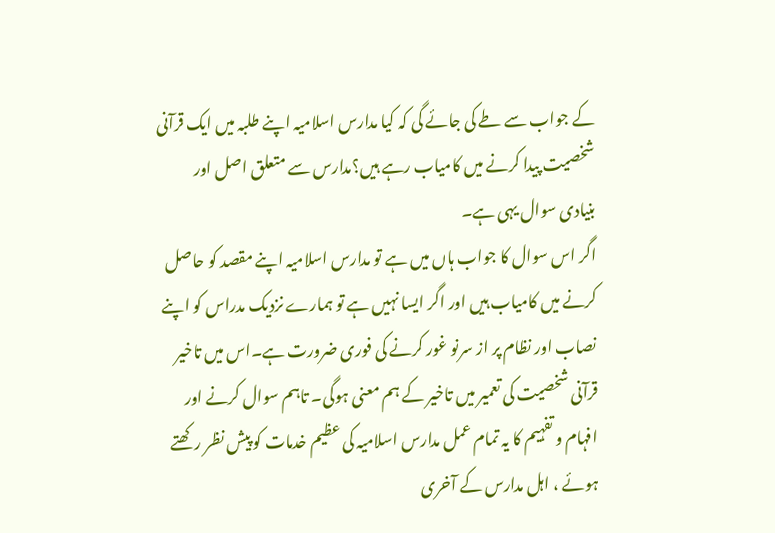کے جواب سے طے کی جائے گی کہ کیا مدارس اسلامیہ اپنے طلبہ میں ایک قرآنی شخصیت پیدا کرنے میں کامیاب رہے ہیں؟مدارس سے متعلق اصل اور بنیادی سوال یہی ہے۔
اگر اس سوال کا جواب ہاں میں ہے تو مدارس اسلامیہ اپنے مقصد کو حاصل کرنے میں کامیاب ہیں اور اگر ایسا نہیں ہے تو ہمارے نزدیک مدراس کو اپنے نصاب اور نظام پر از سرنو غور کرنے کی فوری ضرورت ہے۔اس میں تاخیر قرآنی شخصیت کی تعمیر میں تاخیر کے ہم معنی ہوگی۔ تاہم سوال کرنے اور افہام و تفہیم کا یہ تمام عمل مدارس اسلامیہ کی عظیم خدمات کو پیش نظر رکھتے ہوئے ، اہل مدارس کے آخری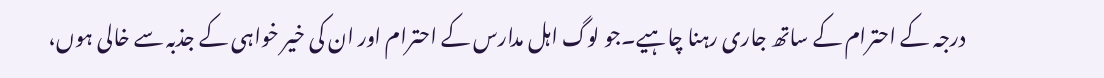درجہ کے احترام کے ساتھ جاری رہنا چاہیے۔جو لوگ اہل مدارس کے احترام اور ان کی خیر خواہی کے جذبہ سے خالی ہوں،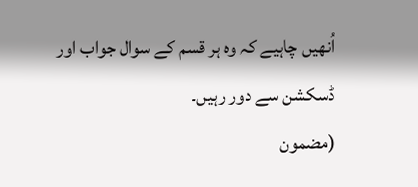اُنھیں چاہیے کہ وہ ہر قسم کے سوال جواب اور ڈسکشن سے دور رہیں۔
(مضمون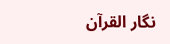نگار القرآن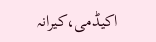اکیڈمی،کیرانہ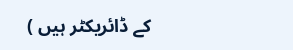کے ڈائریکٹر ہیں )